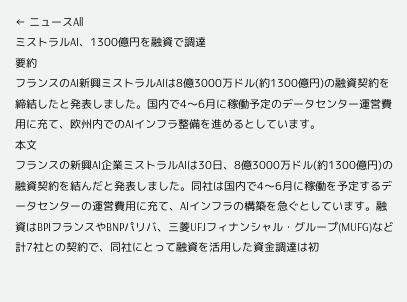← ニュースAll
ミストラルAI、1300億円を融資で調達
要約
フランスのAI新興ミストラルAIは8億3000万ドル(約1300億円)の融資契約を締結したと発表しました。国内で4〜6月に稼働予定のデータセンター運営費用に充て、欧州内でのAIインフラ整備を進めるとしています。
本文
フランスの新興AI企業ミストラルAIは30日、8億3000万ドル(約1300億円)の融資契約を結んだと発表しました。同社は国内で4〜6月に稼働を予定するデータセンターの運営費用に充て、AIインフラの構築を急ぐとしています。融資はBPIフランスやBNPパリバ、三菱UFJフィナンシャル・グループ(MUFG)など計7社との契約で、同社にとって融資を活用した資金調達は初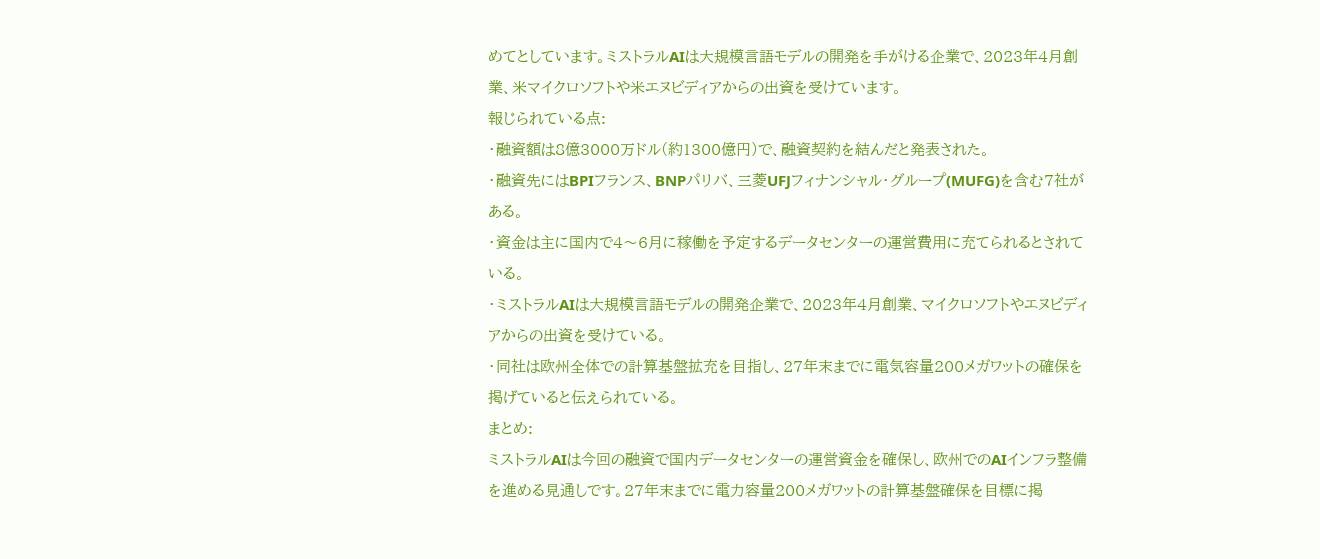めてとしています。ミストラルAIは大規模言語モデルの開発を手がける企業で、2023年4月創業、米マイクロソフトや米エヌビディアからの出資を受けています。
報じられている点:
・融資額は8億3000万ドル(約1300億円)で、融資契約を結んだと発表された。
・融資先にはBPIフランス、BNPパリバ、三菱UFJフィナンシャル・グループ(MUFG)を含む7社がある。
・資金は主に国内で4〜6月に稼働を予定するデータセンターの運営費用に充てられるとされている。
・ミストラルAIは大規模言語モデルの開発企業で、2023年4月創業、マイクロソフトやエヌビディアからの出資を受けている。
・同社は欧州全体での計算基盤拡充を目指し、27年末までに電気容量200メガワットの確保を掲げていると伝えられている。
まとめ:
ミストラルAIは今回の融資で国内データセンターの運営資金を確保し、欧州でのAIインフラ整備を進める見通しです。27年末までに電力容量200メガワットの計算基盤確保を目標に掲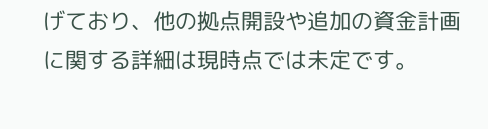げており、他の拠点開設や追加の資金計画に関する詳細は現時点では未定です。